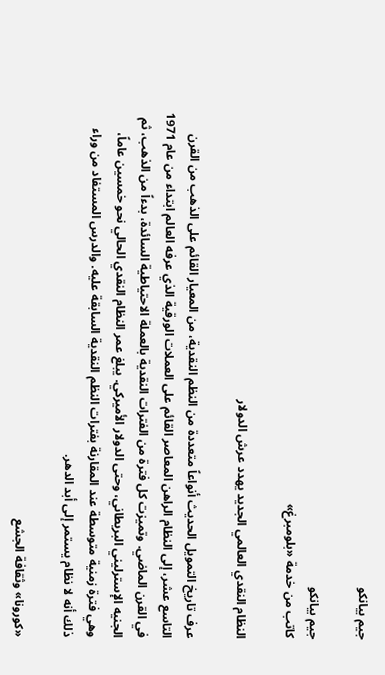جيم بيانكو

جيم بيانكو
كاتب من خدمة «بلومبرغ»

النظام النقدي العالمي الجديد يهدد عرش الدولار

عرف تاريخ التمويل الحديث أنواعاً متعددة من النظم النقدية، من المعيار القائم على الذهب من القرن التاسع عشر، إلى النظام الراهن المعاصر القائم على العملات الورقية الذي عرفه العالم ابتداء من عام 1971 في القرن الماضي. وتميزت كل فترة من الفترات النقدية بالعملة الاحتياطية السائدة، بدءاً من الذهب، ثم الجنيه الإسترليني البريطاني، وحتى الدولار الأميركي. يبلغ عمر النظام النقدي الحالي نحو خمسين عاماً، وهي فترة زمنية متوسطة عند المقارنة بفترات النظم النقدية السابقة عليه. والدرس المستفاد من وراء ذلك أنه لا نظام يستمر إلى أبد الدهر.

«كورونا» وثقافة الجشع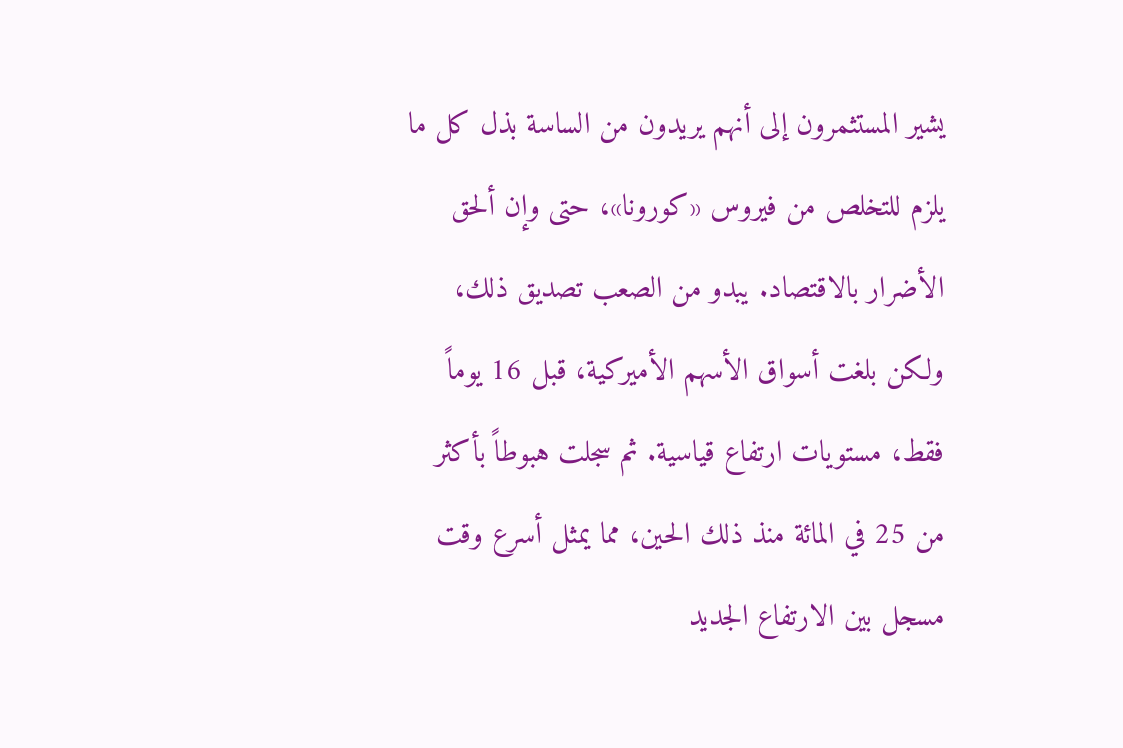يشير المستثمرون إلى أنهم يريدون من الساسة بذل كل ما يلزم للتخلص من فيروس «كورونا»، حتى وإن ألحق الأضرار بالاقتصاد. يبدو من الصعب تصديق ذلك، ولكن بلغت أسواق الأسهم الأميركية، قبل 16 يوماً فقط، مستويات ارتفاع قياسية. ثم سجلت هبوطاً بأكثر من 25 في المائة منذ ذلك الحين، مما يمثل أسرع وقت مسجل بين الارتفاع الجديد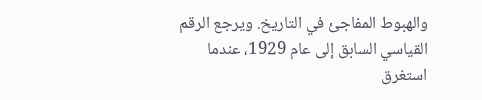والهبوط المفاجئ في التاريخ. ويرجع الرقم القياسي السابق إلى عام 1929، عندما استغرق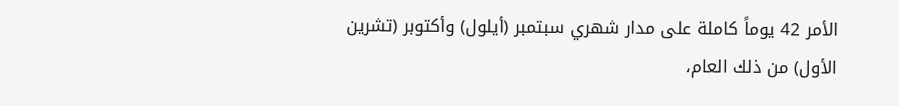الأمر 42 يوماً كاملة على مدار شهري سبتمبر (أيلول) وأكتوبر (تشرين الأول) من ذلك العام،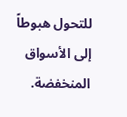للتحول هبوطاً إلى الأسواق المنخفضة.